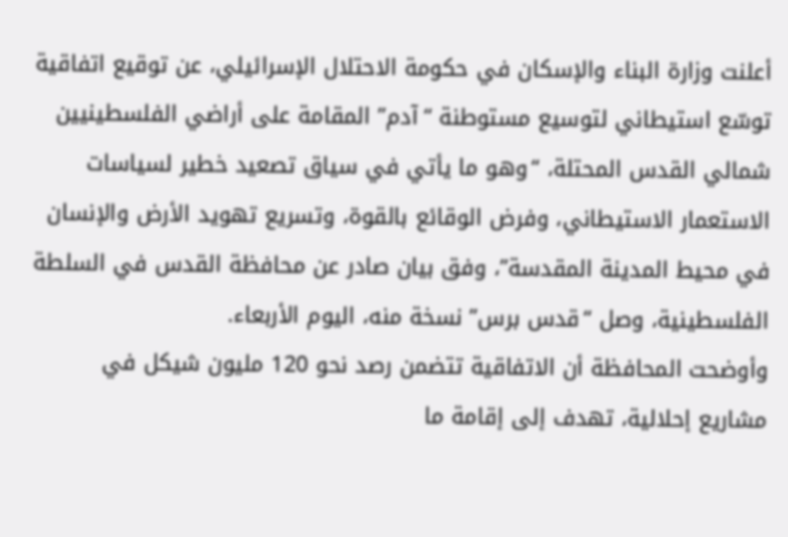أعلنت وزارة البناء والإسكان في حكومة الاحتلال الإسرائيلي، عن توقيع اتفاقية توسّع استيطاني لتوسيع مستوطنة “آدم” المقامة على أراضي الفلسطينيين شمالي القدس المحتلة، “وهو ما يأتي في سياق تصعيد خطير لسياسات الاستعمار الاستيطاني، وفرض الوقائع بالقوة، وتسريع تهويد الأرض والإنسان في محيط المدينة المقدسة”، وفق بيان صادر عن محافظة القدس في السلطة الفلسطينية، وصل “قدس برس” نسخة منه، اليوم الأربعاء.
وأوضحت المحافظة أن الاتفاقية تتضمن رصد نحو 120 مليون شيكل في مشاريع إحلالية، تهدف إلى إقامة ما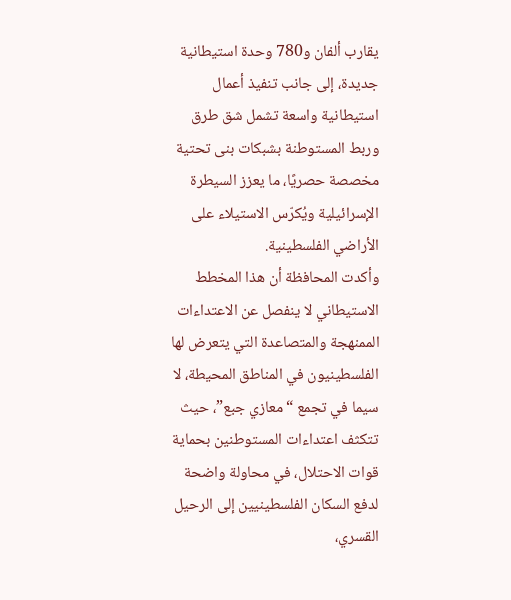يقارب ألفان و780 وحدة استيطانية جديدة، إلى جانب تنفيذ أعمال استيطانية واسعة تشمل شق طرق وربط المستوطنة بشبكات بنى تحتية مخصصة حصريًا، ما يعزز السيطرة الإسرائيلية ويُكرّس الاستيلاء على الأراضي الفلسطينية.
وأكدت المحافظة أن هذا المخطط الاستيطاني لا ينفصل عن الاعتداءات الممنهجة والمتصاعدة التي يتعرض لها الفلسطينيون في المناطق المحيطة، لا سيما في تجمع “معازي جبع”، حيث تتكثف اعتداءات المستوطنين بحماية قوات الاحتلال، في محاولة واضحة لدفع السكان الفلسطينيين إلى الرحيل القسري،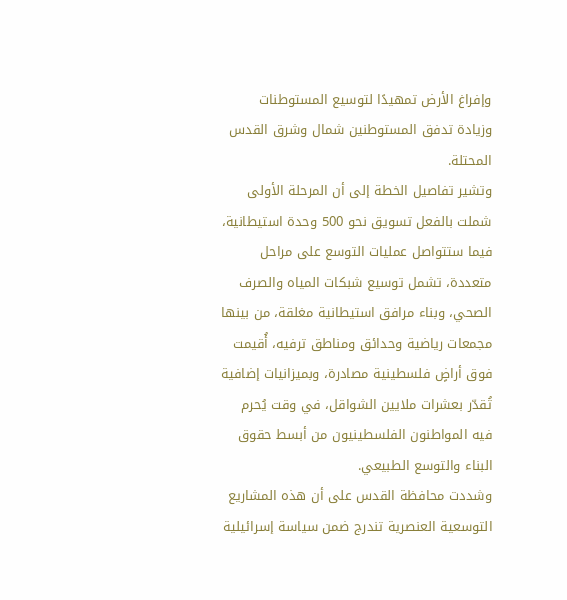وإفراغ الأرض تمهيدًا لتوسيع المستوطنات وزيادة تدفق المستوطنين شمال وشرق القدس المحتلة.
وتشير تفاصيل الخطة إلى أن المرحلة الأولى شملت بالفعل تسويق نحو 500 وحدة استيطانية، فيما ستتواصل عمليات التوسع على مراحل متعددة، تشمل توسيع شبكات المياه والصرف الصحي، وبناء مرافق استيطانية مغلقة، من بينها مجمعات رياضية وحدائق ومناطق ترفيه، أُقيمت فوق أراضٍ فلسطينية مصادرة، وبميزانيات إضافية تُقدّر بعشرات ملايين الشواقل، في وقت يُحرم فيه المواطنون الفلسطينيون من أبسط حقوق البناء والتوسع الطبيعي.
وشددت محافظة القدس على أن هذه المشاريع التوسعية العنصرية تندرج ضمن سياسة إسرائيلية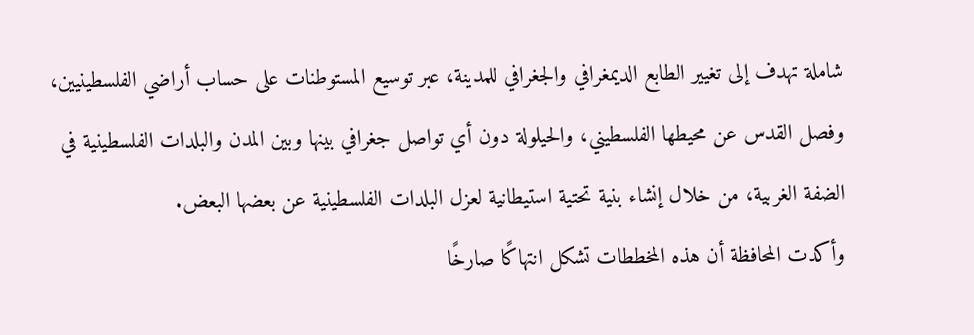شاملة تهدف إلى تغيير الطابع الديمغرافي والجغرافي للمدينة، عبر توسيع المستوطنات على حساب أراضي الفلسطينيين، وفصل القدس عن محيطها الفلسطيني، والحيلولة دون أي تواصل جغرافي بينها وبين المدن والبلدات الفلسطينية في الضفة الغربية، من خلال إنشاء بنية تحتية استيطانية لعزل البلدات الفلسطينية عن بعضها البعض.
وأكدت المحافظة أن هذه المخططات تشكل انتهاكًا صارخًا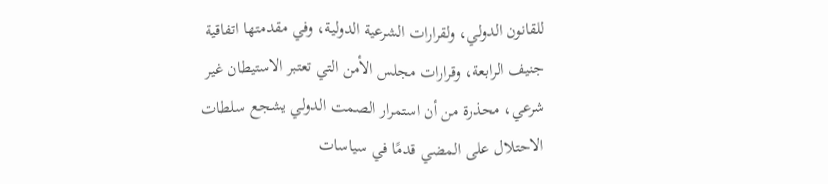للقانون الدولي، ولقرارات الشرعية الدولية، وفي مقدمتها اتفاقية جنيف الرابعة، وقرارات مجلس الأمن التي تعتبر الاستيطان غير شرعي، محذرة من أن استمرار الصمت الدولي يشجع سلطات الاحتلال على المضي قدمًا في سياسات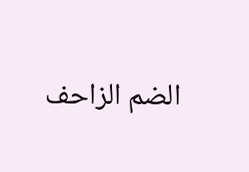الضم الزاحف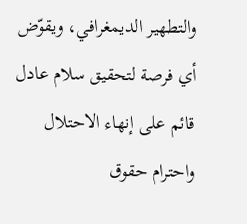والتطهير الديمغرافي، ويقوّض أي فرصة لتحقيق سلام عادل قائم على إنهاء الاحتلال واحترام حقوق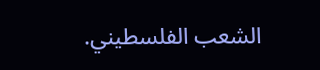الشعب الفلسطيني.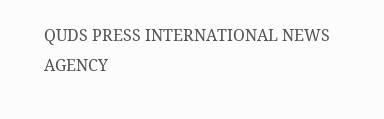QUDS PRESS INTERNATIONAL NEWS AGENCY